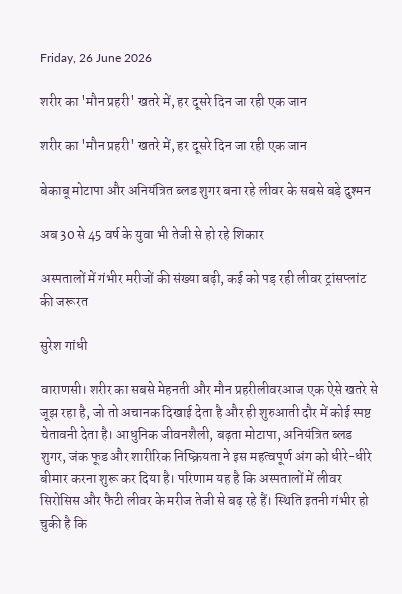Friday, 26 June 2026

शरीर का 'मौन प्रहरी' खतरे में, हर दूसरे दिन जा रही एक जान

शरीर का 'मौन प्रहरी' खतरे में, हर दूसरे दिन जा रही एक जान

बेकाबू मोटापा और अनियंत्रित ब्लड शुगर बना रहे लीवर के सबसे बड़े दुश्मन

अब 30 से 45 वर्ष के युवा भी तेजी से हो रहे शिकार

अस्पतालों में गंभीर मरीजों की संख्या बढ़ी, कई को पड़ रही लीवर ट्रांसप्लांट की जरूरत

सुरेश गांधी

वाराणसी। शरीर का सबसे मेहनती और मौन प्रहरीलीवरआज एक ऐसे खतरे से जूझ रहा है, जो तो अचानक दिखाई देता है और ही शुरुआती दौर में कोई स्पष्ट चेतावनी देता है। आधुनिक जीवनशैली, बढ़ता मोटापा, अनियंत्रित ब्लड शुगर, जंक फूड और शारीरिक निष्क्रियता ने इस महत्वपूर्ण अंग को धीरे-धीरे बीमार करना शुरू कर दिया है। परिणाम यह है कि अस्पतालों में लीवर सिरोसिस और फैटी लीवर के मरीज तेजी से बढ़ रहे हैं। स्थिति इतनी गंभीर हो चुकी है कि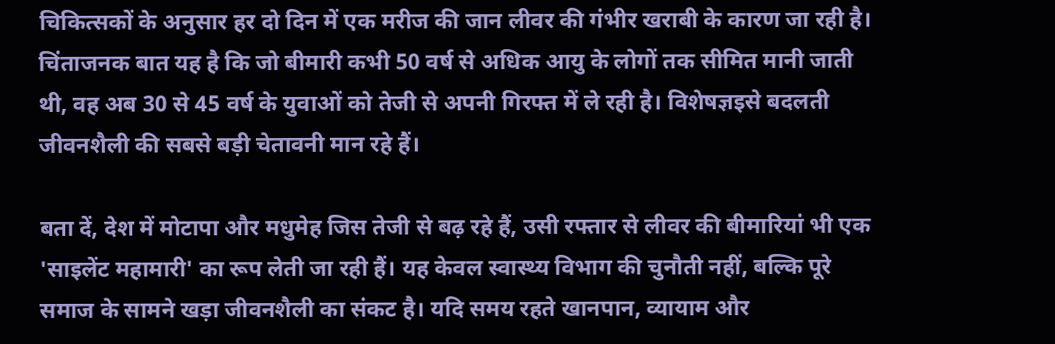चिकित्सकों के अनुसार हर दो दिन में एक मरीज की जान लीवर की गंभीर खराबी के कारण जा रही है। चिंताजनक बात यह है कि जो बीमारी कभी 50 वर्ष से अधिक आयु के लोगों तक सीमित मानी जाती थी, वह अब 30 से 45 वर्ष के युवाओं को तेजी से अपनी गिरफ्त में ले रही है। विशेषज्ञइसे बदलती जीवनशैली की सबसे बड़ी चेतावनी मान रहे हैं।

बता दें, देश में मोटापा और मधुमेह जिस तेजी से बढ़ रहे हैं, उसी रफ्तार से लीवर की बीमारियां भी एक 'साइलेंट महामारी' का रूप लेती जा रही हैं। यह केवल स्वास्थ्य विभाग की चुनौती नहीं, बल्कि पूरे समाज के सामने खड़ा जीवनशैली का संकट है। यदि समय रहते खानपान, व्यायाम और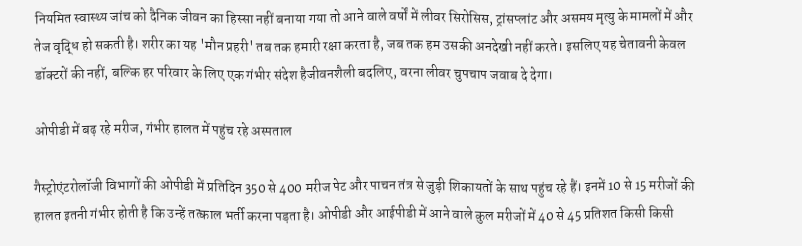नियमित स्वास्थ्य जांच को दैनिक जीवन का हिस्सा नहीं बनाया गया तो आने वाले वर्षों में लीवर सिरोसिस, ट्रांसप्लांट और असमय मृत्यु के मामलों में और तेज वृद्धि हो सकती है। शरीर का यह 'मौन प्रहरी' तब तक हमारी रक्षा करता है, जब तक हम उसकी अनदेखी नहीं करते। इसलिए यह चेतावनी केवल डॉक्टरों की नहीं, बल्कि हर परिवार के लिए एक गंभीर संदेश हैजीवनशैली बदलिए, वरना लीवर चुपचाप जवाब दे देगा।

ओपीडी में बढ़ रहे मरीज, गंभीर हालत में पहुंच रहे अस्पताल

गैस्ट्रोएंटरोलॉजी विभागों की ओपीडी में प्रतिदिन 350 से 400 मरीज पेट और पाचन तंत्र से जुड़ी शिकायतों के साथ पहुंच रहे हैं। इनमें 10 से 15 मरीजों की हालत इतनी गंभीर होती है कि उन्हें तत्काल भर्ती करना पड़ता है। ओपीडी और आईपीडी में आने वाले कुल मरीजों में 40 से 45 प्रतिशत किसी किसी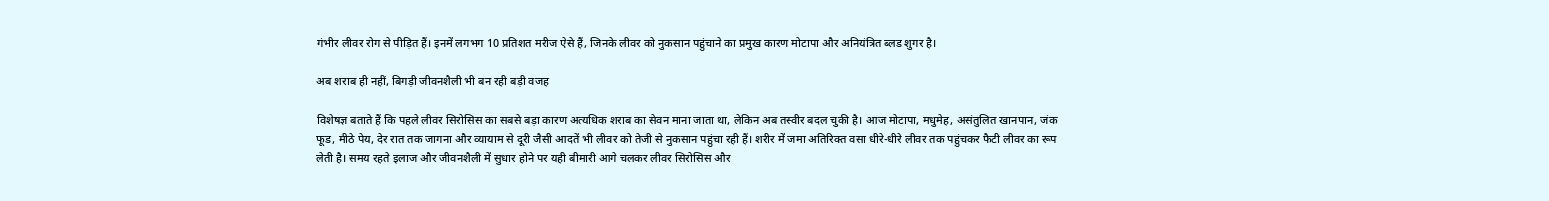गंभीर लीवर रोग से पीड़ित हैं। इनमें लगभग 10 प्रतिशत मरीज ऐसे हैं, जिनके लीवर को नुकसान पहुंचाने का प्रमुख कारण मोटापा और अनियंत्रित ब्लड शुगर है।

अब शराब ही नहीं, बिगड़ी जीवनशैली भी बन रही बड़ी वजह

विशेषज्ञ बताते हैं कि पहले लीवर सिरोसिस का सबसे बड़ा कारण अत्यधिक शराब का सेवन माना जाता था, लेकिन अब तस्वीर बदल चुकी है। आज मोटापा, मधुमेह, असंतुलित खानपान, जंक फूड, मीठे पेय, देर रात तक जागना और व्यायाम से दूरी जैसी आदतें भी लीवर को तेजी से नुकसान पहुंचा रही हैं। शरीर में जमा अतिरिक्त वसा धीरे-धीरे लीवर तक पहुंचकर फैटी लीवर का रूप लेती है। समय रहते इलाज और जीवनशैली में सुधार होने पर यही बीमारी आगे चलकर लीवर सिरोसिस और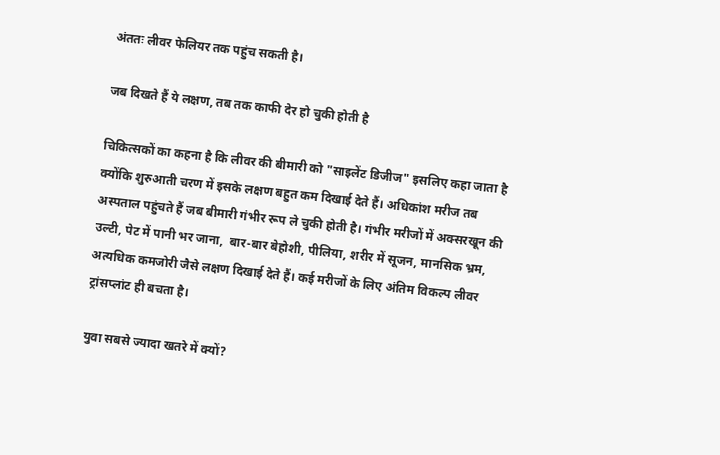अंततः लीवर फेलियर तक पहुंच सकती है।

जब दिखते हैं ये लक्षण, तब तक काफी देर हो चुकी होती है

चिकित्सकों का कहना है कि लीवर की बीमारी को "साइलेंट डिजीज" इसलिए कहा जाता है क्योंकि शुरुआती चरण में इसके लक्षण बहुत कम दिखाई देते हैं। अधिकांश मरीज तब अस्पताल पहुंचते हैं जब बीमारी गंभीर रूप ले चुकी होती है। गंभीर मरीजों में अक्सरखून की उल्टी, पेट में पानी भर जाना,  बार-बार बेहोशी, पीलिया, शरीर में सूजन, मानसिक भ्रम, अत्यधिक कमजोरी जैसे लक्षण दिखाई देते हैं। कई मरीजों के लिए अंतिम विकल्प लीवर ट्रांसप्लांट ही बचता है।

युवा सबसे ज्यादा खतरे में क्यों?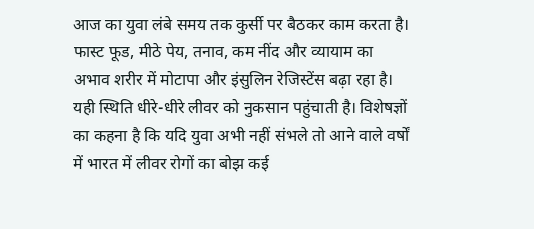आज का युवा लंबे समय तक कुर्सी पर बैठकर काम करता है। फास्ट फूड, मीठे पेय, तनाव, कम नींद और व्यायाम का अभाव शरीर में मोटापा और इंसुलिन रेजिस्टेंस बढ़ा रहा है। यही स्थिति धीरे-धीरे लीवर को नुकसान पहुंचाती है। विशेषज्ञों का कहना है कि यदि युवा अभी नहीं संभले तो आने वाले वर्षों में भारत में लीवर रोगों का बोझ कई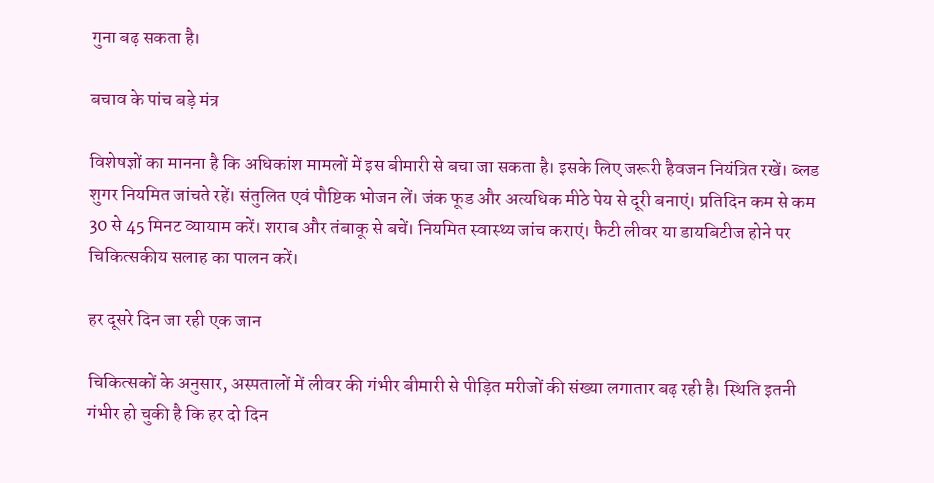गुना बढ़ सकता है।

बचाव के पांच बड़े मंत्र

विशेषज्ञों का मानना है कि अधिकांश मामलों में इस बीमारी से बचा जा सकता है। इसके लिए जरूरी हैवजन नियंत्रित रखें। ब्लड शुगर नियमित जांचते रहें। संतुलित एवं पौष्टिक भोजन लें। जंक फूड और अत्यधिक मीठे पेय से दूरी बनाएं। प्रतिदिन कम से कम 30 से 45 मिनट व्यायाम करें। शराब और तंबाकू से बचें। नियमित स्वास्थ्य जांच कराएं। फैटी लीवर या डायबिटीज होने पर चिकित्सकीय सलाह का पालन करें।

हर दूसरे दिन जा रही एक जान

चिकित्सकों के अनुसार, अस्पतालों में लीवर की गंभीर बीमारी से पीड़ित मरीजों की संख्या लगातार बढ़ रही है। स्थिति इतनी गंभीर हो चुकी है कि हर दो दिन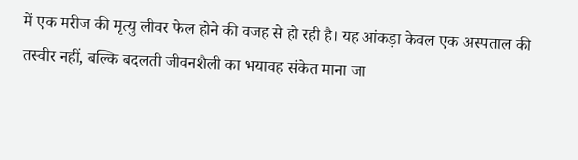में एक मरीज की मृत्यु लीवर फेल होने की वजह से हो रही है। यह आंकड़ा केवल एक अस्पताल की तस्वीर नहीं, बल्कि बदलती जीवनशैली का भयावह संकेत माना जा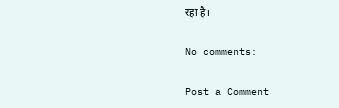रहा है।

No comments:

Post a Comment